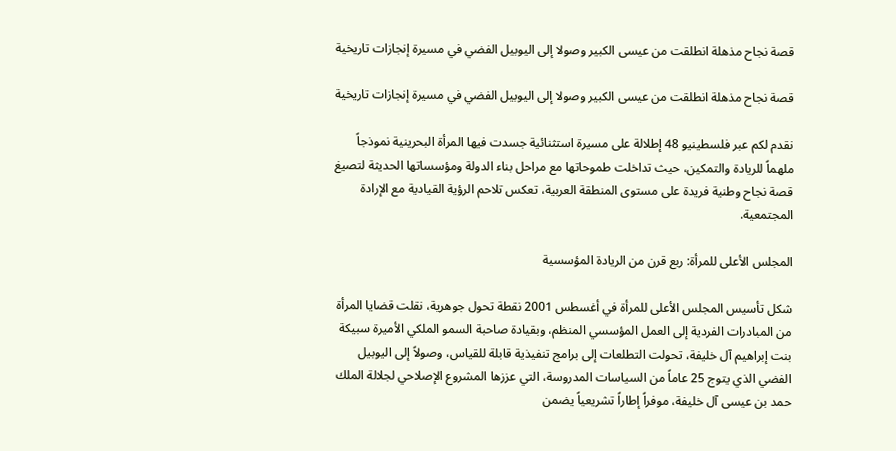قصة نجاح مذهلة انطلقت من عيسى الكبير وصولا إلى اليوبيل الفضي في مسيرة إنجازات تاريخية

قصة نجاح مذهلة انطلقت من عيسى الكبير وصولا إلى اليوبيل الفضي في مسيرة إنجازات تاريخية

نقدم لكم عبر فلسطينيو 48 إطلالة على مسيرة استثنائية جسدت فيها المرأة البحرينية نموذجاً ملهماً للريادة والتمكين، حيث تداخلت طموحاتها مع مراحل بناء الدولة ومؤسساتها الحديثة لتصيغ قصة نجاح وطنية فريدة على مستوى المنطقة العربية، تعكس تلاحم الرؤية القيادية مع الإرادة المجتمعية.

المجلس الأعلى للمرأة: ربع قرن من الريادة المؤسسية

شكل تأسيس المجلس الأعلى للمرأة في أغسطس 2001 نقطة تحول جوهرية، نقلت قضايا المرأة من المبادرات الفردية إلى العمل المؤسسي المنظم، وبقيادة صاحبة السمو الملكي الأميرة سبيكة بنت إبراهيم آل خليفة، تحولت التطلعات إلى برامج تنفيذية قابلة للقياس، وصولاً إلى اليوبيل الفضي الذي يتوج 25 عاماً من السياسات المدروسة، التي عززها المشروع الإصلاحي لجلالة الملك حمد بن عيسى آل خليفة، موفراً إطاراً تشريعياً يضمن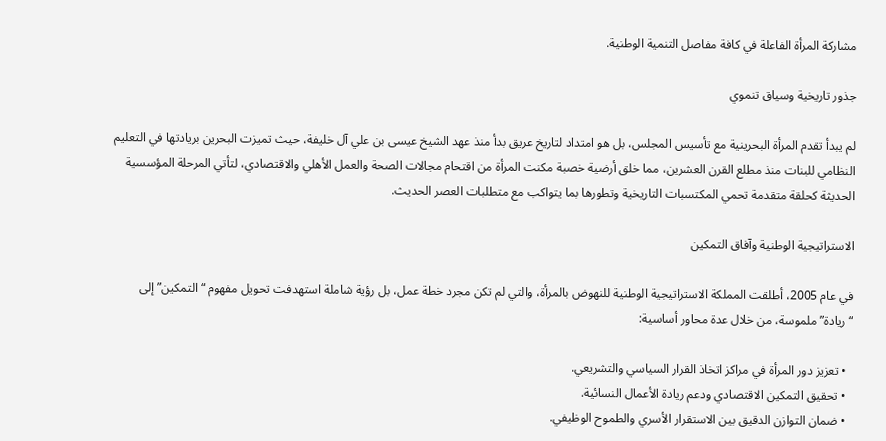مشاركة المرأة الفاعلة في كافة مفاصل التنمية الوطنية.

جذور تاريخية وسياق تنموي

لم يبدأ تقدم المرأة البحرينية مع تأسيس المجلس، بل هو امتداد لتاريخ عريق بدأ منذ عهد الشيخ عيسى بن علي آل خليفة، حيث تميزت البحرين بريادتها في التعليم النظامي للبنات منذ مطلع القرن العشرين، مما خلق أرضية خصبة مكنت المرأة من اقتحام مجالات الصحة والعمل الأهلي والاقتصادي، لتأتي المرحلة المؤسسية الحديثة كحلقة متقدمة تحمي المكتسبات التاريخية وتطورها بما يتواكب مع متطلبات العصر الحديث.

الاستراتيجية الوطنية وآفاق التمكين

في عام 2005، أطلقت المملكة الاستراتيجية الوطنية للنهوض بالمرأة، والتي لم تكن مجرد خطة عمل، بل رؤية شاملة استهدفت تحويل مفهوم “التمكين” إلى “ريادة” ملموسة، من خلال عدة محاور أساسية:

  • تعزيز دور المرأة في مراكز اتخاذ القرار السياسي والتشريعي.
  • تحقيق التمكين الاقتصادي ودعم ريادة الأعمال النسائية.
  • ضمان التوازن الدقيق بين الاستقرار الأسري والطموح الوظيفي.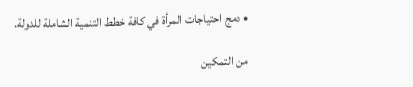• دمج احتياجات المرأة في كافة خطط التنمية الشاملة للدولة.

من التمكين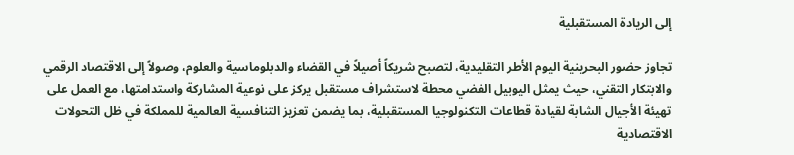إلى الريادة المستقبلية

تجاوز حضور البحرينية اليوم الأطر التقليدية، لتصبح شريكاً أصيلاً في القضاء والدبلوماسية والعلوم، وصولاً إلى الاقتصاد الرقمي والابتكار التقني، حيث يمثل اليوبيل الفضي محطة لاستشراف مستقبل يركز على نوعية المشاركة واستدامتها، مع العمل على تهيئة الأجيال الشابة لقيادة قطاعات التكنولوجيا المستقبلية، بما يضمن تعزيز التنافسية العالمية للمملكة في ظل التحولات الاقتصادية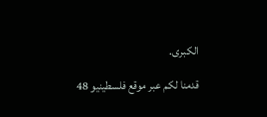الكبرى.

قدمنا لكم عبر موقع فلسطينيو 48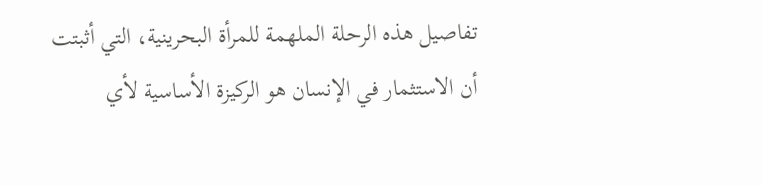تفاصيل هذه الرحلة الملهمة للمرأة البحرينية، التي أثبتت أن الاستثمار في الإنسان هو الركيزة الأساسية لأي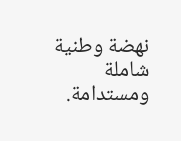نهضة وطنية شاملة ومستدامة.